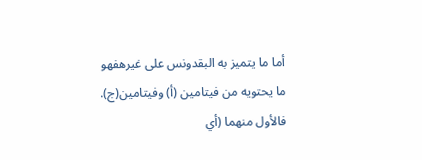أما ما يتميز به البقدونس على غيرهفهو ما يحتويه من فيتامين (أ) وفيتامين(ج). فالأول منهما (أي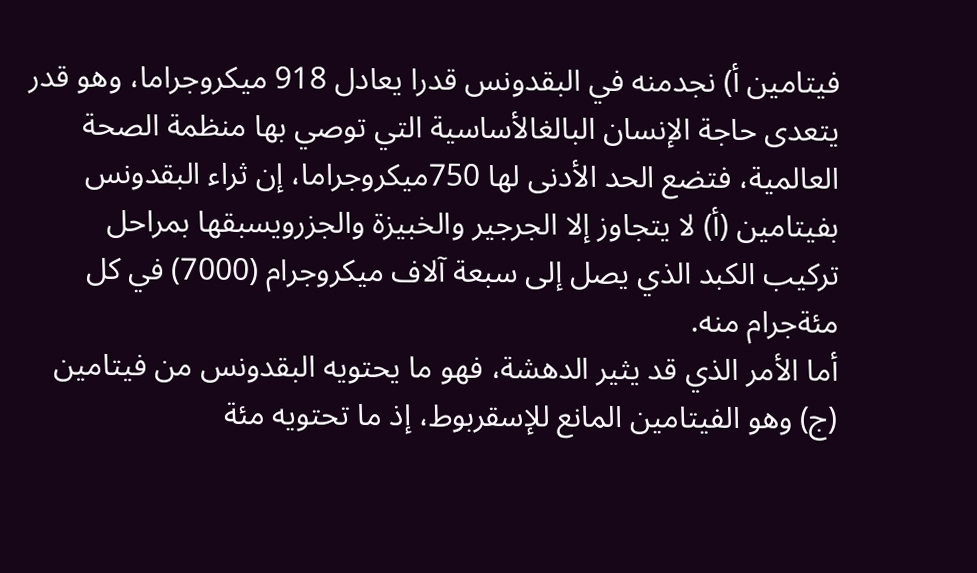فيتامين أ) نجدمنه في البقدونس قدرا يعادل 918 ميكروجراما، وهو قدر يتعدى حاجة الإنسان البالغالأساسية التي توصي بها منظمة الصحة العالمية، فتضع الحد الأدنى لها 750ميكروجراما، إن ثراء البقدونس بفيتامين (أ) لا يتجاوز إلا الجرجير والخبيزة والجزرويسبقها بمراحل تركيب الكبد الذي يصل إلى سبعة آلاف ميكروجرام (7000) في كل مئةجرام منه.
أما الأمر الذي قد يثير الدهشة، فهو ما يحتويه البقدونس من فيتامين (ج) وهو الفيتامين المانع للإسقربوط، إذ ما تحتويه مئة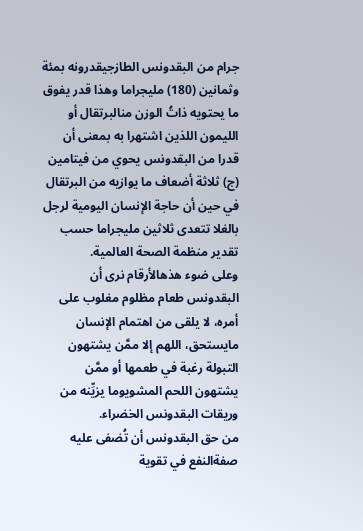جرام من البقدونس الطازجيقدرونه بمئة وثمانين (180) مليجراما وهذا قدر يفوق ما يحتويه ذاتُ الوزن منالبرتقال أو الليمون اللذين اشتهرا به بمعنى أن قدرا من البقدونس يحوي من فيتامين (ج) ثلاثة أضعاف ما يوازيه من البرتقال في حين أن حاجة الإنسان اليومية لرجل بالغلا تتعدى ثلاثين مليجراما حسب تقدير منظمة الصحة العالمية.
وعلى ضوء هذهالأرقام نرى أن البقدونس طعام مظلوم مغلوب على أمره، لا يلقى من اهتمام الإنسان مايستحق، اللهم إلا ممَّن يشتهون التبولة رغبة في طعمها أو ممَّن يشتهون اللحم المشويوما يزيِّنه من وريقات البقدونس الخضراء.
من حق البقدونس أن تُضفى عليه صفةالنفع في تقوية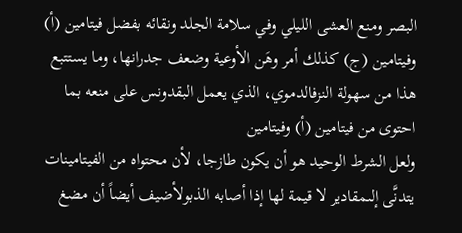البصر ومنع العشى الليلي وفي سلامة الجلد ونقائه بفضل فيتامين (أ) وفيتامين (ج) كذلك أمر وهَن الأوعية وضعف جدرانها، وما يستتبع هذا من سهولة النزفالدموي، الذي يعمل البقدونس على منعه بما احتوى من فيتامين (أ) وفيتامين
ولعل الشرط الوحيد هو أن يكون طازجا، لأن محتواه من الفيتامينات يتدنَّى إلىمقادير لا قيمة لها إذا أصابه الذبولأضيف أيضاً أن مضغ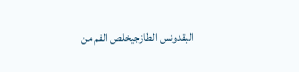البقدونس الطازجيخلص الفم من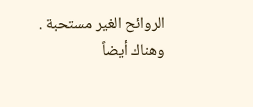الروائح الغير مستحبة .
وهناك أيضاً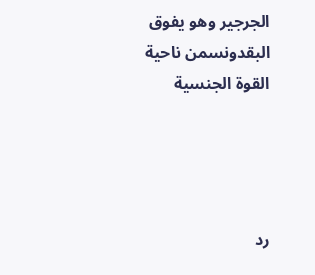الجرجير وهو يفوق البقدونسمن ناحية القوة الجنسية




رد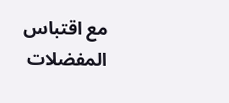مع اقتباس
المفضلات